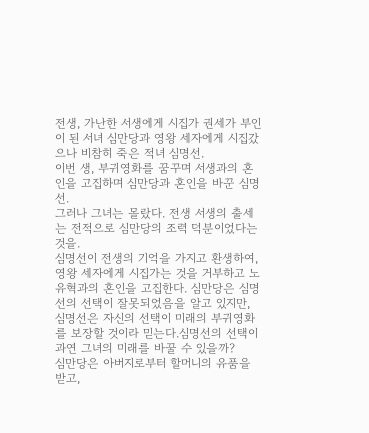전생, 가난한 서생에게 시집가 권세가 부인이 된 서녀 심만당과 영왕 세자에게 시집갔으나 비참히 죽은 적녀 심명선.
이번 생, 부귀영화를 꿈꾸며 서생과의 혼인을 고집하며 심만당과 혼인을 바꾼 심명선.
그러나 그녀는 몰랐다. 전생 서생의 출세는 전적으로 심만당의 조력 덕분이었다는 것을.
심명선이 전생의 기억을 가지고 환생하여, 영왕 세자에게 시집가는 것을 거부하고 노유혁과의 혼인을 고집한다. 심만당은 심명선의 선택이 잘못되었음을 알고 있지만, 심명선은 자신의 선택이 미래의 부귀영화를 보장할 것이라 믿는다.심명선의 선택이 과연 그녀의 미래를 바꿀 수 있을까?
심만당은 아버지로부터 할머니의 유품을 받고,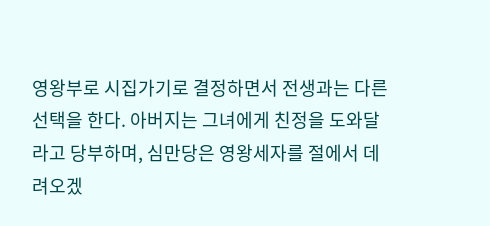영왕부로 시집가기로 결정하면서 전생과는 다른 선택을 한다. 아버지는 그녀에게 친정을 도와달라고 당부하며, 심만당은 영왕세자를 절에서 데려오겠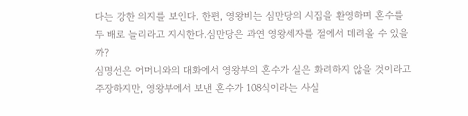다는 강한 의지를 보인다. 한편, 영왕비는 심만당의 시집을 환영하며 혼수를 두 배로 늘리라고 지시한다.심만당은 과연 영왕세자를 절에서 데려올 수 있을까?
심명선은 어머니와의 대화에서 영왕부의 혼수가 실은 화려하지 않을 것이라고 주장하지만, 영왕부에서 보낸 혼수가 108식이라는 사실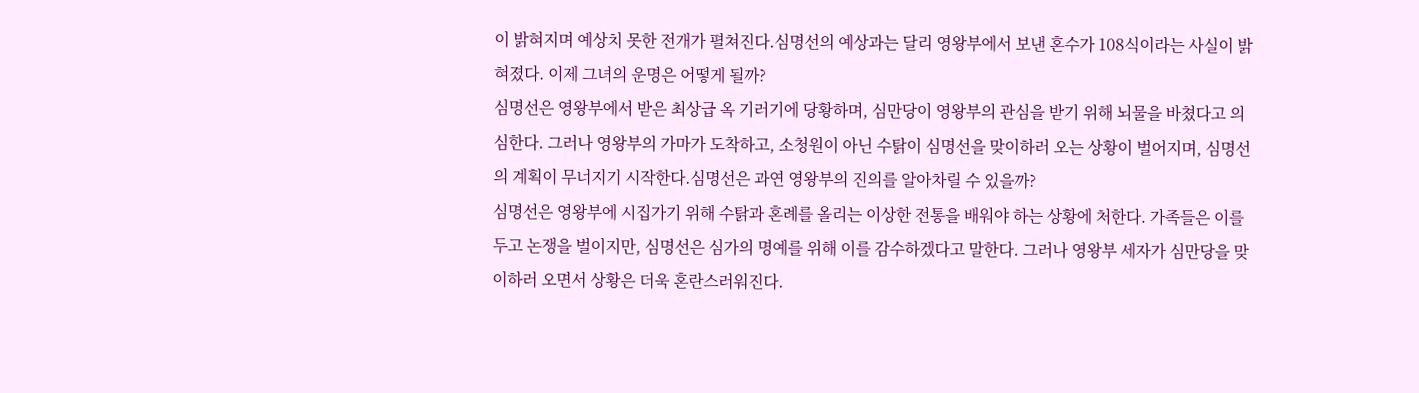이 밝혀지며 예상치 못한 전개가 펼쳐진다.심명선의 예상과는 달리 영왕부에서 보낸 혼수가 108식이라는 사실이 밝혀졌다. 이제 그녀의 운명은 어떻게 될까?
심명선은 영왕부에서 받은 최상급 옥 기러기에 당황하며, 심만당이 영왕부의 관심을 받기 위해 뇌물을 바쳤다고 의심한다. 그러나 영왕부의 가마가 도착하고, 소청원이 아닌 수탉이 심명선을 맞이하러 오는 상황이 벌어지며, 심명선의 계획이 무너지기 시작한다.심명선은 과연 영왕부의 진의를 알아차릴 수 있을까?
심명선은 영왕부에 시집가기 위해 수탉과 혼례를 올리는 이상한 전통을 배워야 하는 상황에 처한다. 가족들은 이를 두고 논쟁을 벌이지만, 심명선은 심가의 명예를 위해 이를 감수하겠다고 말한다. 그러나 영왕부 세자가 심만당을 맞이하러 오면서 상황은 더욱 혼란스러워진다.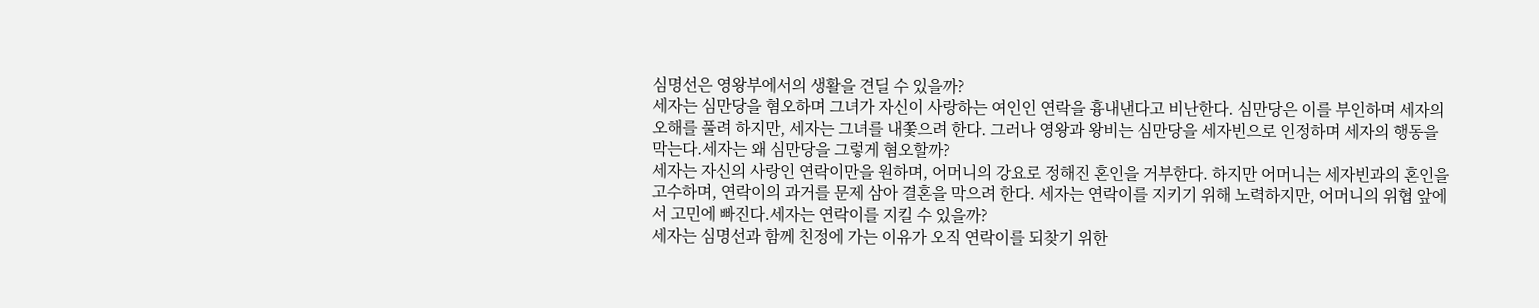심명선은 영왕부에서의 생활을 견딜 수 있을까?
세자는 심만당을 혐오하며 그녀가 자신이 사랑하는 여인인 연락을 흉내낸다고 비난한다. 심만당은 이를 부인하며 세자의 오해를 풀려 하지만, 세자는 그녀를 내쫓으려 한다. 그러나 영왕과 왕비는 심만당을 세자빈으로 인정하며 세자의 행동을 막는다.세자는 왜 심만당을 그렇게 혐오할까?
세자는 자신의 사랑인 연락이만을 원하며, 어머니의 강요로 정해진 혼인을 거부한다. 하지만 어머니는 세자빈과의 혼인을 고수하며, 연락이의 과거를 문제 삼아 결혼을 막으려 한다. 세자는 연락이를 지키기 위해 노력하지만, 어머니의 위협 앞에서 고민에 빠진다.세자는 연락이를 지킬 수 있을까?
세자는 심명선과 함께 친정에 가는 이유가 오직 연락이를 되찾기 위한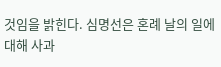것임을 밝힌다. 심명선은 혼례 날의 일에 대해 사과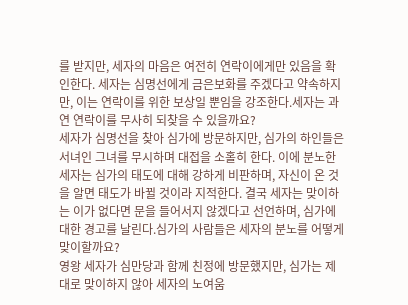를 받지만, 세자의 마음은 여전히 연락이에게만 있음을 확인한다. 세자는 심명선에게 금은보화를 주겠다고 약속하지만, 이는 연락이를 위한 보상일 뿐임을 강조한다.세자는 과연 연락이를 무사히 되찾을 수 있을까요?
세자가 심명선을 찾아 심가에 방문하지만, 심가의 하인들은 서녀인 그녀를 무시하며 대접을 소홀히 한다. 이에 분노한 세자는 심가의 태도에 대해 강하게 비판하며, 자신이 온 것을 알면 태도가 바뀔 것이라 지적한다. 결국 세자는 맞이하는 이가 없다면 문을 들어서지 않겠다고 선언하며, 심가에 대한 경고를 날린다.심가의 사람들은 세자의 분노를 어떻게 맞이할까요?
영왕 세자가 심만당과 함께 친정에 방문했지만, 심가는 제대로 맞이하지 않아 세자의 노여움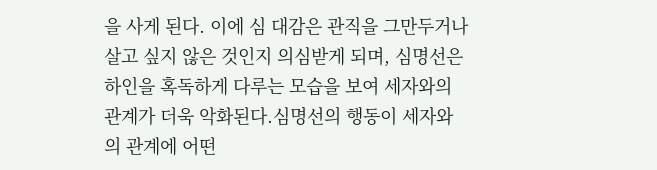을 사게 된다. 이에 심 대감은 관직을 그만두거나 살고 싶지 않은 것인지 의심받게 되며, 심명선은 하인을 혹독하게 다루는 모습을 보여 세자와의 관계가 더욱 악화된다.심명선의 행동이 세자와의 관계에 어떤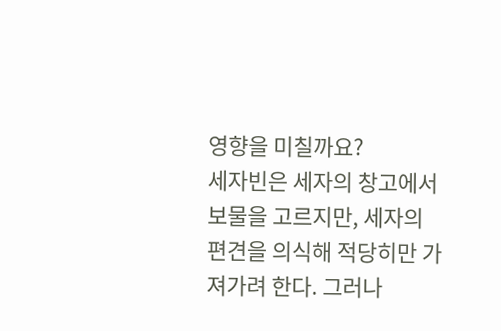영향을 미칠까요?
세자빈은 세자의 창고에서 보물을 고르지만, 세자의 편견을 의식해 적당히만 가져가려 한다. 그러나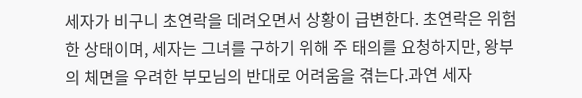세자가 비구니 초연락을 데려오면서 상황이 급변한다. 초연락은 위험한 상태이며, 세자는 그녀를 구하기 위해 주 태의를 요청하지만, 왕부의 체면을 우려한 부모님의 반대로 어려움을 겪는다.과연 세자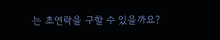는 초연락을 구할 수 있을까요?